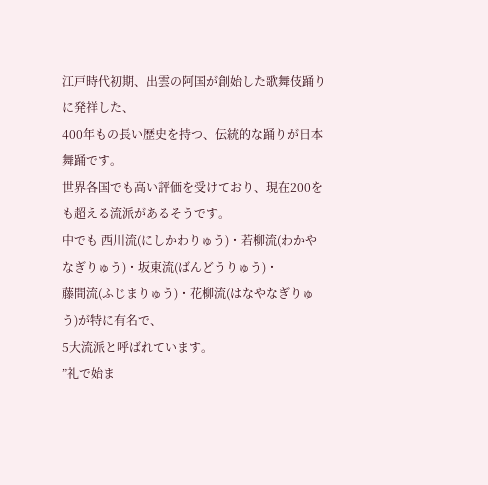江戸時代初期、出雲の阿国が創始した歌舞伎踊りに発祥した、
400年もの長い歴史を持つ、伝統的な踊りが日本舞踊です。
世界各国でも高い評価を受けており、現在200をも超える流派があるそうです。
中でも 西川流(にしかわりゅう)・若柳流(わかやなぎりゅう)・坂東流(ばんどうりゅう)・
藤間流(ふじまりゅう)・花柳流(はなやなぎりゅう)が特に有名で、
5大流派と呼ばれています。
”礼で始ま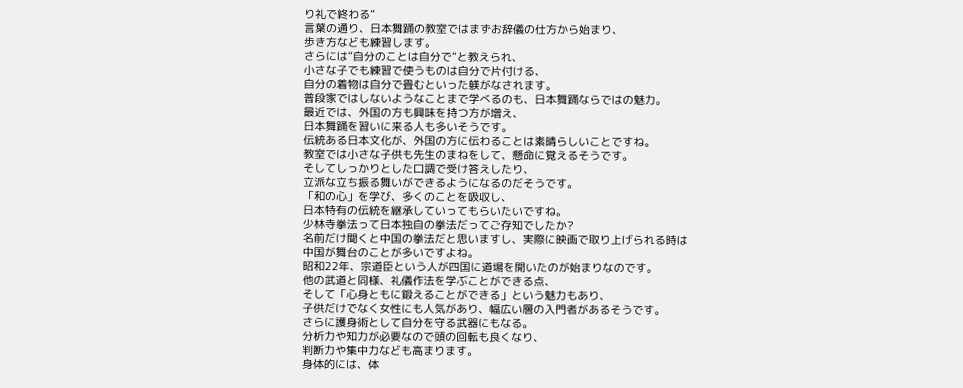り礼で終わる”
言葉の通り、日本舞踊の教室ではまずお辞儀の仕方から始まり、
歩き方なども練習します。
さらには”自分のことは自分で”と教えられ、
小さな子でも練習で使うものは自分で片付ける、
自分の着物は自分で畳むといった躾がなされます。
普段家ではしないようなことまで学べるのも、日本舞踊ならではの魅力。
最近では、外国の方も興味を持つ方が増え、
日本舞踊を習いに来る人も多いそうです。
伝統ある日本文化が、外国の方に伝わることは素晴らしいことですね。
教室では小さな子供も先生のまねをして、懸命に覚えるそうです。
そしてしっかりとした口調で受け答えしたり、
立派な立ち振る舞いができるようになるのだそうです。
「和の心」を学び、多くのことを吸収し、
日本特有の伝統を継承していってもらいたいですね。
少林寺拳法って日本独自の拳法だってご存知でしたか?
名前だけ聞くと中国の拳法だと思いますし、実際に映画で取り上げられる時は
中国が舞台のことが多いですよね。
昭和22年、宗道臣という人が四国に道場を開いたのが始まりなのです。
他の武道と同様、礼儀作法を学ぶことができる点、
そして「心身ともに鍛えることができる」という魅力もあり、
子供だけでなく女性にも人気があり、幅広い層の入門者があるそうです。
さらに護身術として自分を守る武器にもなる。
分析力や知力が必要なので頭の回転も良くなり、
判断力や集中力なども高まります。
身体的には、体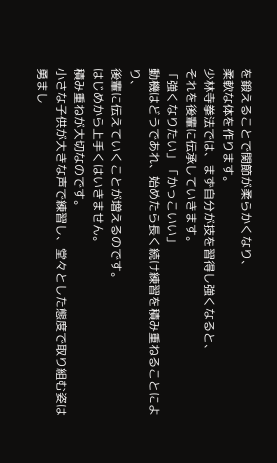を鍛えることで関節が柔らかくなり、
柔軟な体を作ります。
少林寺拳法では、まず自分が技を習得し強くなると、
それを後輩に伝承していきます。
「強くなりたい」「かっこいい」
動機はどうであれ、始めたら長く続け練習を積み重ねることにより、
後輩に伝えていくことが増えるのです。
はじめから上手くはいきません。
積み重ねが大切なのです。
小さな子供が大きな声で練習し、堂々とした態度で取り組む姿は
勇まし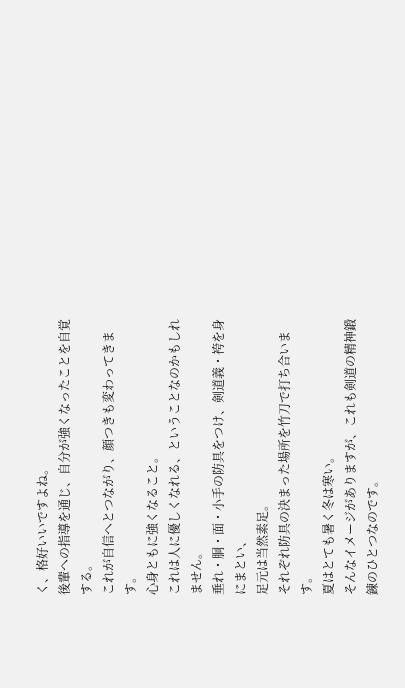く、格好いいですよね。
後輩への指導を通じ、自分が強くなったことを自覚する。
これが自信へとつながり、顔つきも変わってきます。
心身ともに強くなること。
これは人に優しくなれる、ということなのかもしれません。
垂れ・胴・面・小手の防具をつけ、剣道義・袴を身にまとい、
足元は当然素足。
それぞれ防具の決まった場所を竹刀で打ち合います。
夏はとても暑く冬は寒い。
そんなイメージがありますが、これも剣道の精神鍛錬のひとつなのです。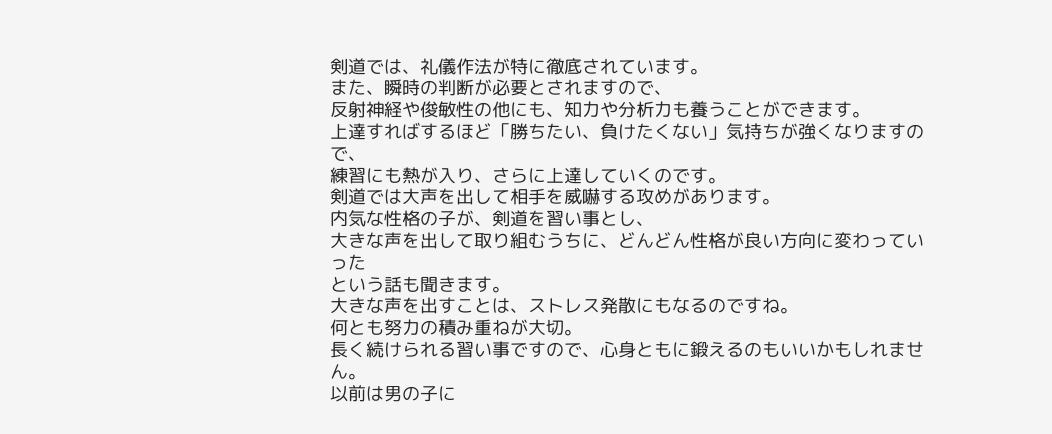剣道では、礼儀作法が特に徹底されています。
また、瞬時の判断が必要とされますので、
反射神経や俊敏性の他にも、知力や分析力も養うことができます。
上達すればするほど「勝ちたい、負けたくない」気持ちが強くなりますので、
練習にも熱が入り、さらに上達していくのです。
剣道では大声を出して相手を威嚇する攻めがあります。
内気な性格の子が、剣道を習い事とし、
大きな声を出して取り組むうちに、どんどん性格が良い方向に変わっていった
という話も聞きます。
大きな声を出すことは、ストレス発散にもなるのですね。
何とも努力の積み重ねが大切。
長く続けられる習い事ですので、心身ともに鍛えるのもいいかもしれません。
以前は男の子に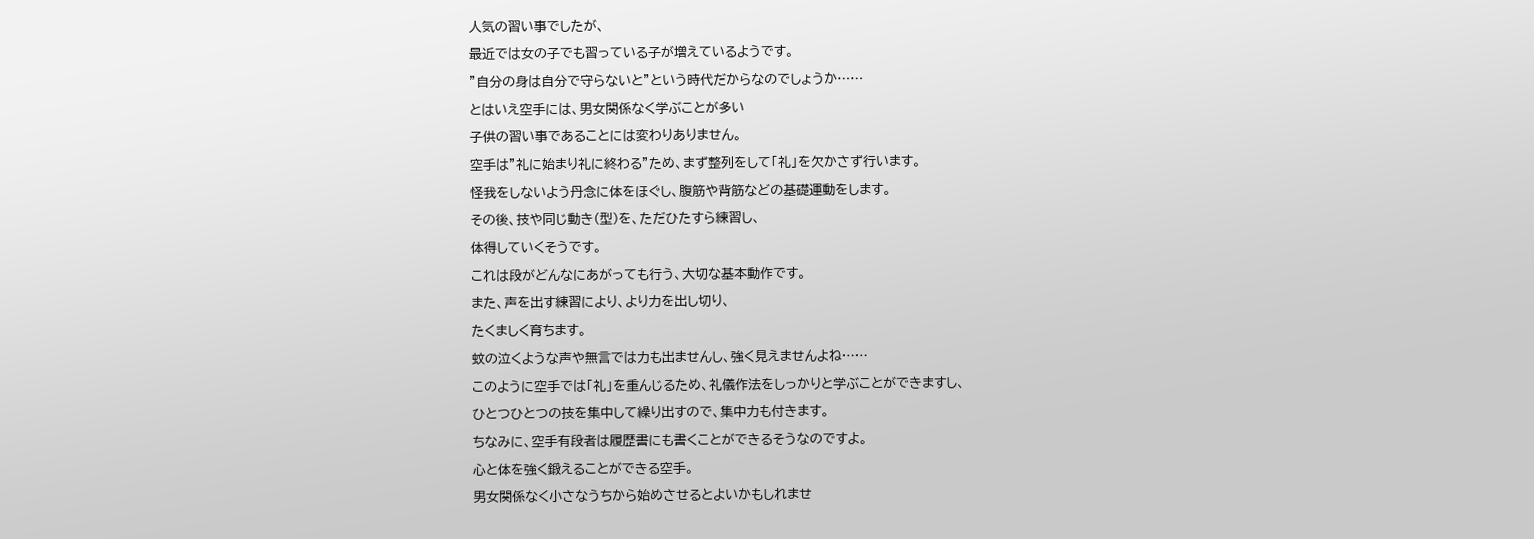人気の習い事でしたが、
最近では女の子でも習っている子が増えているようです。
”自分の身は自分で守らないと”という時代だからなのでしょうか……
とはいえ空手には、男女関係なく学ぶことが多い
子供の習い事であることには変わりありません。
空手は”礼に始まり礼に終わる”ため、まず整列をして「礼」を欠かさず行います。
怪我をしないよう丹念に体をほぐし、腹筋や背筋などの基礎運動をします。
その後、技や同じ動き(型)を、ただひたすら練習し、
体得していくそうです。
これは段がどんなにあがっても行う、大切な基本動作です。
また、声を出す練習により、より力を出し切り、
たくましく育ちます。
蚊の泣くような声や無言では力も出ませんし、強く見えませんよね……
このように空手では「礼」を重んじるため、礼儀作法をしっかりと学ぶことができますし、
ひとつひとつの技を集中して繰り出すので、集中力も付きます。
ちなみに、空手有段者は履歴書にも書くことができるそうなのですよ。
心と体を強く鍛えることができる空手。
男女関係なく小さなうちから始めさせるとよいかもしれませ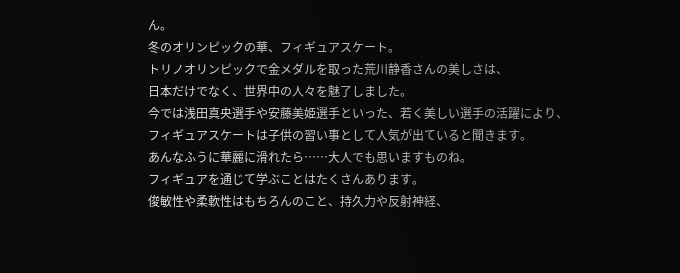ん。
冬のオリンピックの華、フィギュアスケート。
トリノオリンピックで金メダルを取った荒川静香さんの美しさは、
日本だけでなく、世界中の人々を魅了しました。
今では浅田真央選手や安藤美姫選手といった、若く美しい選手の活躍により、
フィギュアスケートは子供の習い事として人気が出ていると聞きます。
あんなふうに華麗に滑れたら……大人でも思いますものね。
フィギュアを通じて学ぶことはたくさんあります。
俊敏性や柔軟性はもちろんのこと、持久力や反射神経、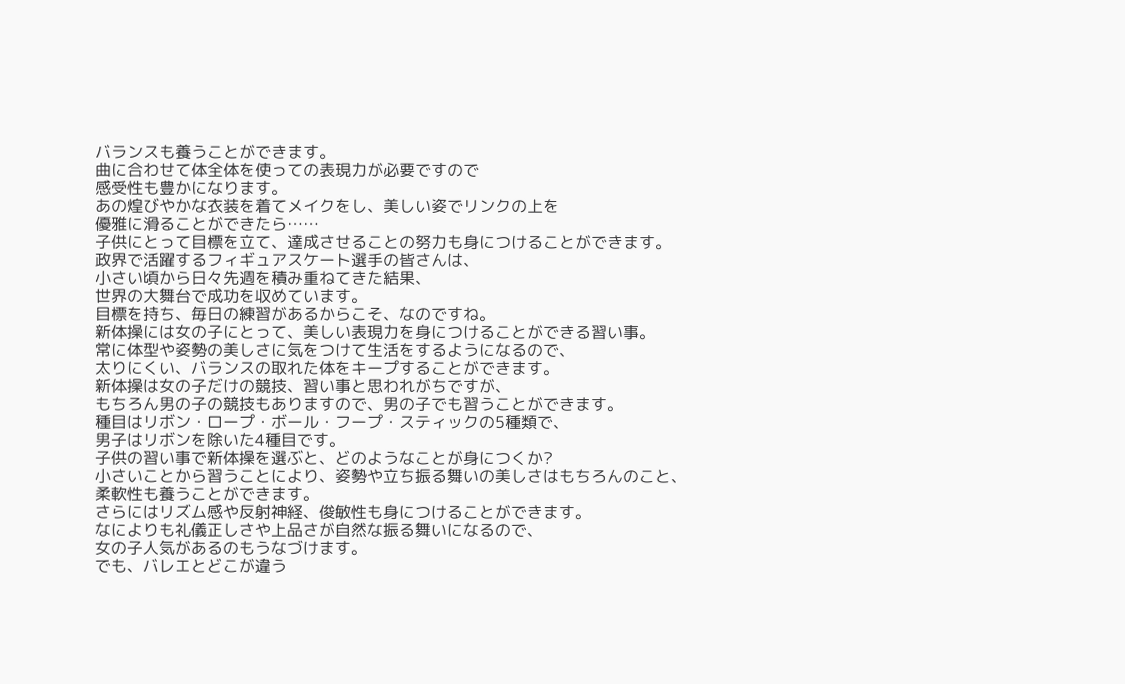バランスも養うことができます。
曲に合わせて体全体を使っての表現力が必要ですので
感受性も豊かになります。
あの煌びやかな衣装を着てメイクをし、美しい姿でリンクの上を
優雅に滑ることができたら……
子供にとって目標を立て、達成させることの努力も身につけることができます。
政界で活躍するフィギュアスケート選手の皆さんは、
小さい頃から日々先週を積み重ねてきた結果、
世界の大舞台で成功を収めています。
目標を持ち、毎日の練習があるからこそ、なのですね。
新体操には女の子にとって、美しい表現力を身につけることができる習い事。
常に体型や姿勢の美しさに気をつけて生活をするようになるので、
太りにくい、バランスの取れた体をキープすることができます。
新体操は女の子だけの競技、習い事と思われがちですが、
もちろん男の子の競技もありますので、男の子でも習うことができます。
種目はリボン・ロープ・ボール・フープ・スティックの5種類で、
男子はリボンを除いた4種目です。
子供の習い事で新体操を選ぶと、どのようなことが身につくか?
小さいことから習うことにより、姿勢や立ち振る舞いの美しさはもちろんのこと、
柔軟性も養うことができます。
さらにはリズム感や反射神経、俊敏性も身につけることができます。
なによりも礼儀正しさや上品さが自然な振る舞いになるので、
女の子人気があるのもうなづけます。
でも、バレエとどこが違う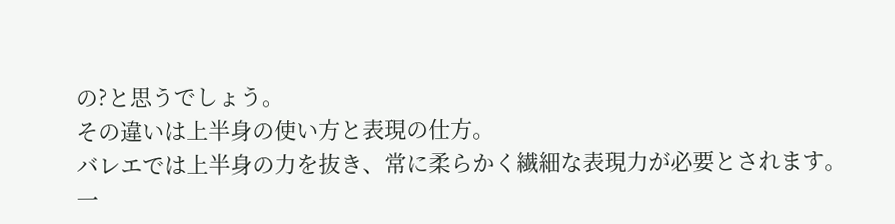の?と思うでしょう。
その違いは上半身の使い方と表現の仕方。
バレエでは上半身の力を抜き、常に柔らかく繊細な表現力が必要とされます。
一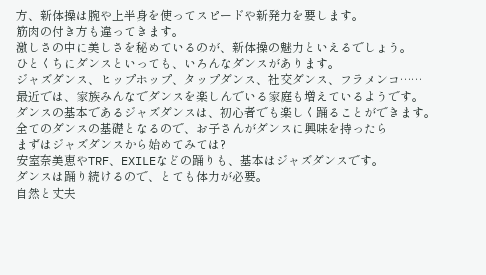方、新体操は腕や上半身を使ってスピードや新発力を要します。
筋肉の付き方も違ってきます。
激しさの中に美しさを秘めているのが、新体操の魅力といえるでしょう。
ひとくちにダンスといっても、いろんなダンスがあります。
ジャズダンス、ヒップホップ、タップダンス、社交ダンス、フラメンコ……
最近では、家族みんなでダンスを楽しんでいる家庭も増えているようです。
ダンスの基本であるジャズダンスは、初心者でも楽しく踊ることができます。
全てのダンスの基礎となるので、お子さんがダンスに興味を持ったら
まずはジャズダンスから始めてみては?
安室奈美恵やTRF、EXILEなどの踊りも、基本はジャズダンスです。
ダンスは踊り続けるので、とても体力が必要。
自然と丈夫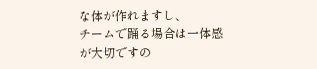な体が作れますし、
チームで踊る場合は一体感が大切ですの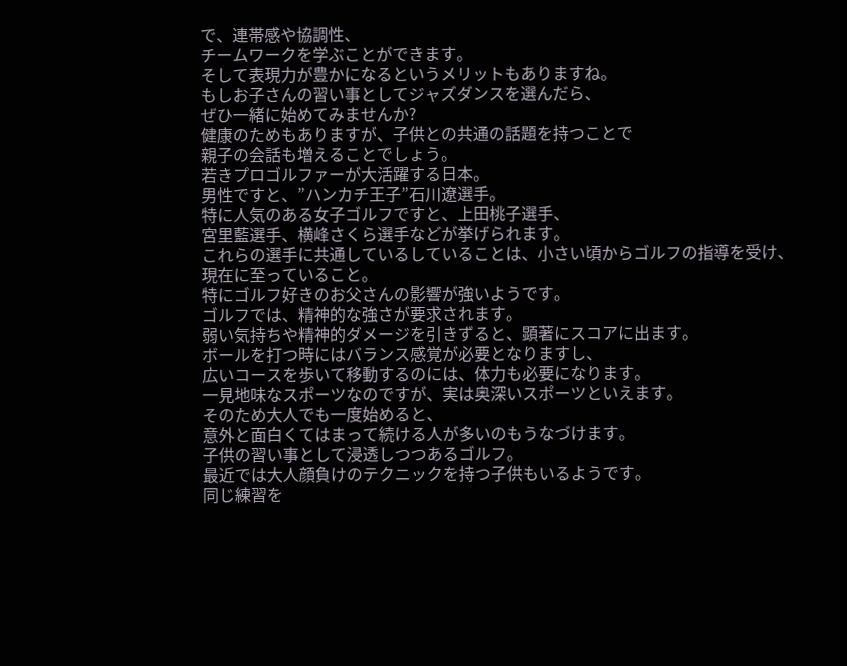で、連帯感や協調性、
チームワークを学ぶことができます。
そして表現力が豊かになるというメリットもありますね。
もしお子さんの習い事としてジャズダンスを選んだら、
ぜひ一緒に始めてみませんか?
健康のためもありますが、子供との共通の話題を持つことで
親子の会話も増えることでしょう。
若きプロゴルファーが大活躍する日本。
男性ですと、”ハンカチ王子”石川遼選手。
特に人気のある女子ゴルフですと、上田桃子選手、
宮里藍選手、横峰さくら選手などが挙げられます。
これらの選手に共通しているしていることは、小さい頃からゴルフの指導を受け、
現在に至っていること。
特にゴルフ好きのお父さんの影響が強いようです。
ゴルフでは、精神的な強さが要求されます。
弱い気持ちや精神的ダメージを引きずると、顕著にスコアに出ます。
ボールを打つ時にはバランス感覚が必要となりますし、
広いコースを歩いて移動するのには、体力も必要になります。
一見地味なスポーツなのですが、実は奥深いスポーツといえます。
そのため大人でも一度始めると、
意外と面白くてはまって続ける人が多いのもうなづけます。
子供の習い事として浸透しつつあるゴルフ。
最近では大人顔負けのテクニックを持つ子供もいるようです。
同じ練習を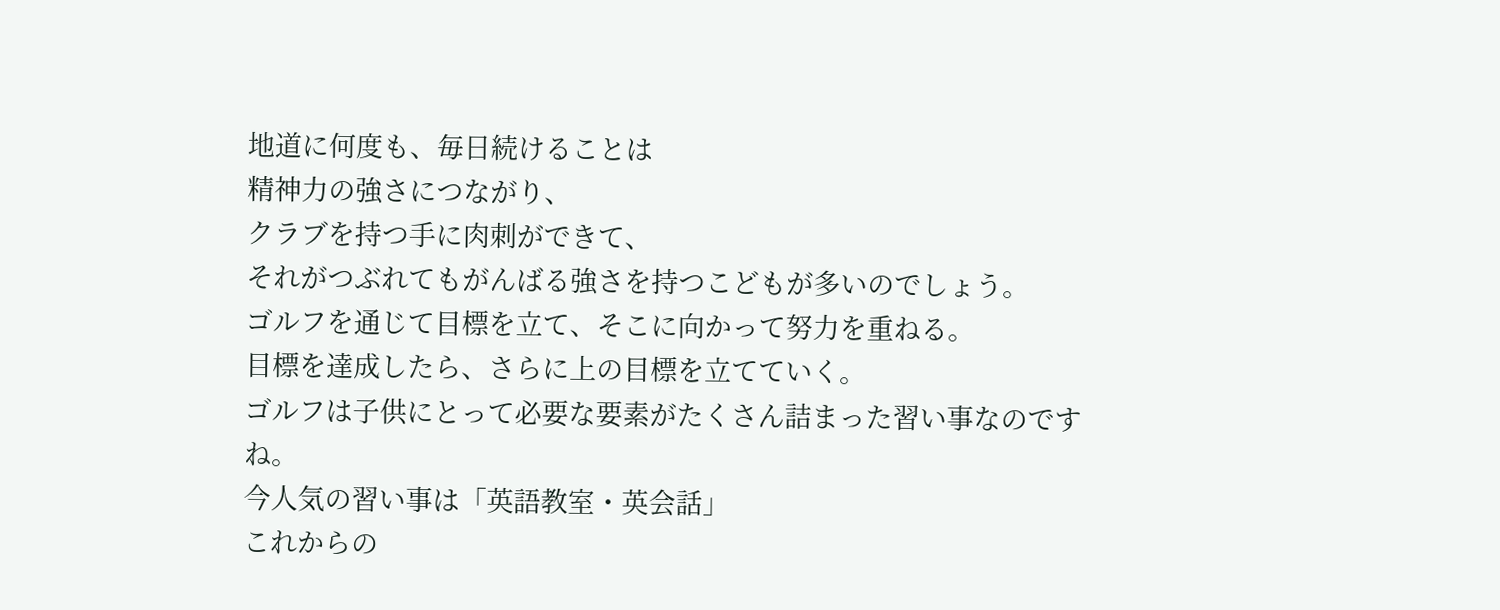地道に何度も、毎日続けることは
精神力の強さにつながり、
クラブを持つ手に肉刺ができて、
それがつぶれてもがんばる強さを持つこどもが多いのでしょう。
ゴルフを通じて目標を立て、そこに向かって努力を重ねる。
目標を達成したら、さらに上の目標を立てていく。
ゴルフは子供にとって必要な要素がたくさん詰まった習い事なのですね。
今人気の習い事は「英語教室・英会話」
これからの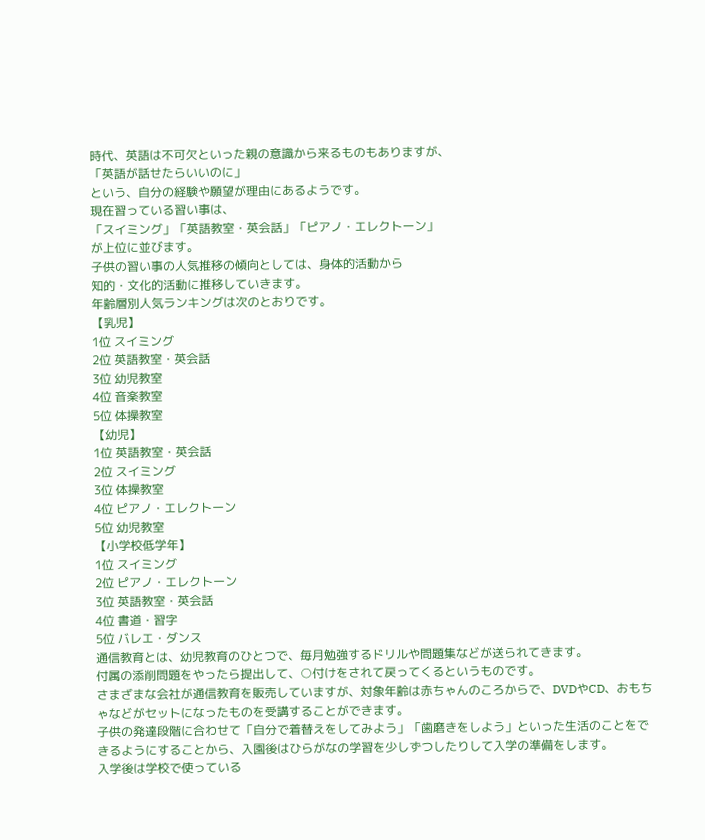時代、英語は不可欠といった親の意識から来るものもありますが、
「英語が話せたらいいのに」
という、自分の経験や願望が理由にあるようです。
現在習っている習い事は、
「スイミング」「英語教室・英会話」「ピアノ・エレクトーン」
が上位に並びます。
子供の習い事の人気推移の傾向としては、身体的活動から
知的・文化的活動に推移していきます。
年齢層別人気ランキングは次のとおりです。
【乳児】
1位 スイミング
2位 英語教室・英会話
3位 幼児教室
4位 音楽教室
5位 体操教室
【幼児】
1位 英語教室・英会話
2位 スイミング
3位 体操教室
4位 ピアノ・エレクトーン
5位 幼児教室
【小学校低学年】
1位 スイミング
2位 ピアノ・エレクトーン
3位 英語教室・英会話
4位 書道・習字
5位 バレエ・ダンス
通信教育とは、幼児教育のひとつで、毎月勉強するドリルや問題集などが送られてきます。
付属の添削問題をやったら提出して、○付けをされて戻ってくるというものです。
さまざまな会社が通信教育を販売していますが、対象年齢は赤ちゃんのころからで、DVDやCD、おもちゃなどがセットになったものを受講することができます。
子供の発達段階に合わせて「自分で着替えをしてみよう」「歯磨きをしよう」といった生活のことをできるようにすることから、入園後はひらがなの学習を少しずつしたりして入学の準備をします。
入学後は学校で使っている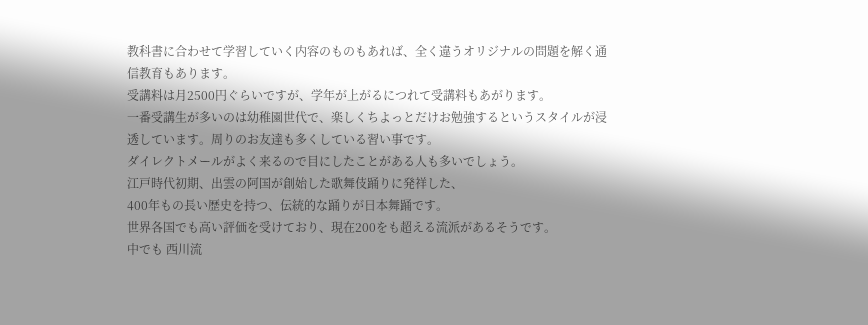教科書に合わせて学習していく内容のものもあれば、全く違うオリジナルの問題を解く通信教育もあります。
受講料は月2500円ぐらいですが、学年が上がるにつれて受講料もあがります。
一番受講生が多いのは幼稚園世代で、楽しくちよっとだけお勉強するというスタイルが浸透しています。周りのお友達も多くしている習い事です。
ダイレクトメールがよく来るので目にしたことがある人も多いでしょう。
江戸時代初期、出雲の阿国が創始した歌舞伎踊りに発祥した、
400年もの長い歴史を持つ、伝統的な踊りが日本舞踊です。
世界各国でも高い評価を受けており、現在200をも超える流派があるそうです。
中でも 西川流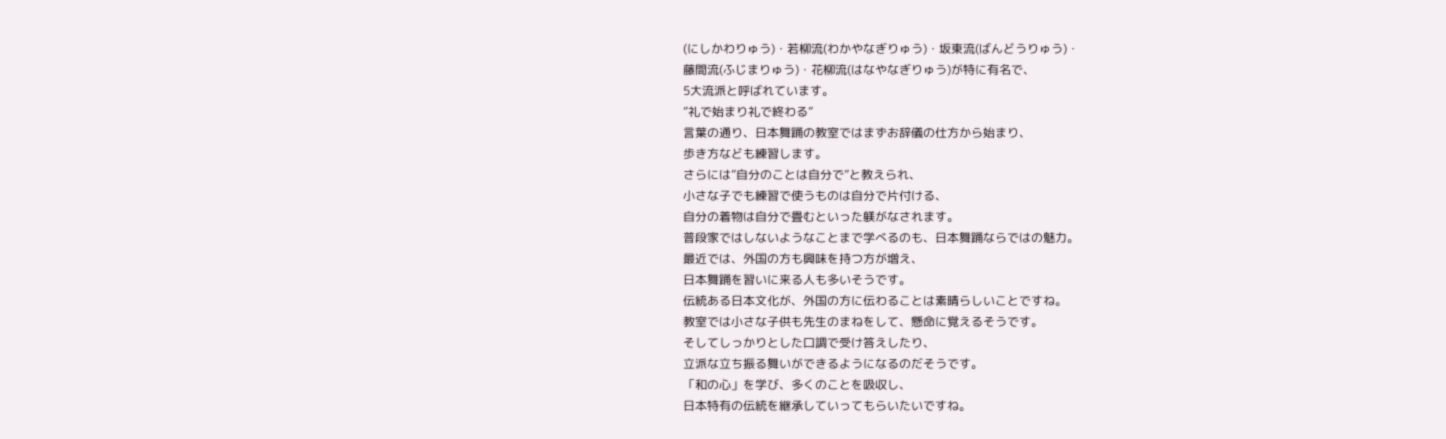(にしかわりゅう)・若柳流(わかやなぎりゅう)・坂東流(ばんどうりゅう)・
藤間流(ふじまりゅう)・花柳流(はなやなぎりゅう)が特に有名で、
5大流派と呼ばれています。
”礼で始まり礼で終わる”
言葉の通り、日本舞踊の教室ではまずお辞儀の仕方から始まり、
歩き方なども練習します。
さらには”自分のことは自分で”と教えられ、
小さな子でも練習で使うものは自分で片付ける、
自分の着物は自分で畳むといった躾がなされます。
普段家ではしないようなことまで学べるのも、日本舞踊ならではの魅力。
最近では、外国の方も興味を持つ方が増え、
日本舞踊を習いに来る人も多いそうです。
伝統ある日本文化が、外国の方に伝わることは素晴らしいことですね。
教室では小さな子供も先生のまねをして、懸命に覚えるそうです。
そしてしっかりとした口調で受け答えしたり、
立派な立ち振る舞いができるようになるのだそうです。
「和の心」を学び、多くのことを吸収し、
日本特有の伝統を継承していってもらいたいですね。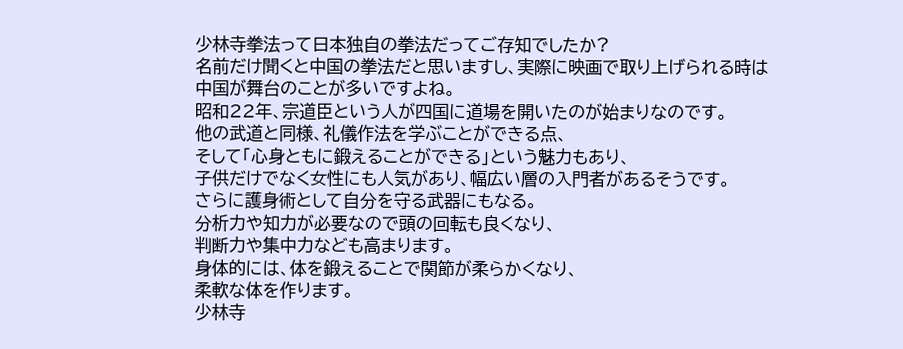少林寺拳法って日本独自の拳法だってご存知でしたか?
名前だけ聞くと中国の拳法だと思いますし、実際に映画で取り上げられる時は
中国が舞台のことが多いですよね。
昭和22年、宗道臣という人が四国に道場を開いたのが始まりなのです。
他の武道と同様、礼儀作法を学ぶことができる点、
そして「心身ともに鍛えることができる」という魅力もあり、
子供だけでなく女性にも人気があり、幅広い層の入門者があるそうです。
さらに護身術として自分を守る武器にもなる。
分析力や知力が必要なので頭の回転も良くなり、
判断力や集中力なども高まります。
身体的には、体を鍛えることで関節が柔らかくなり、
柔軟な体を作ります。
少林寺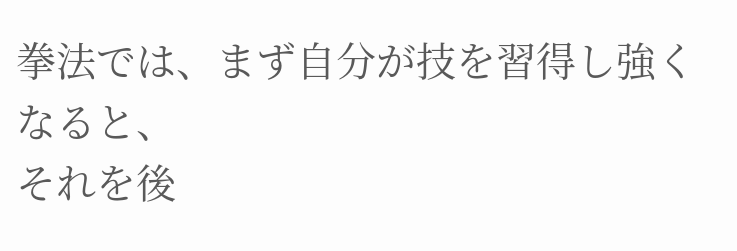拳法では、まず自分が技を習得し強くなると、
それを後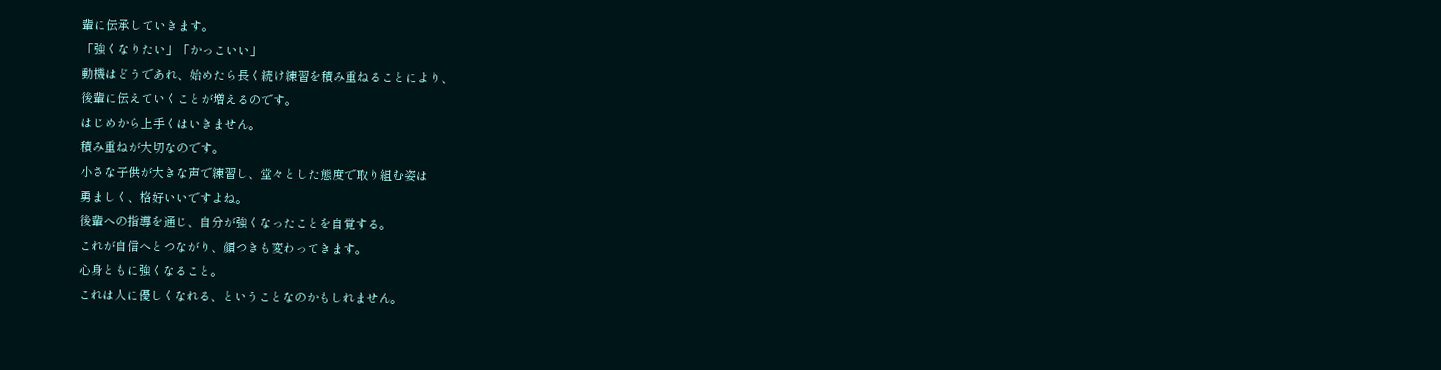輩に伝承していきます。
「強くなりたい」「かっこいい」
動機はどうであれ、始めたら長く続け練習を積み重ねることにより、
後輩に伝えていくことが増えるのです。
はじめから上手くはいきません。
積み重ねが大切なのです。
小さな子供が大きな声で練習し、堂々とした態度で取り組む姿は
勇ましく、格好いいですよね。
後輩への指導を通じ、自分が強くなったことを自覚する。
これが自信へとつながり、顔つきも変わってきます。
心身ともに強くなること。
これは人に優しくなれる、ということなのかもしれません。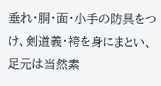垂れ・胴・面・小手の防具をつけ、剣道義・袴を身にまとい、
足元は当然素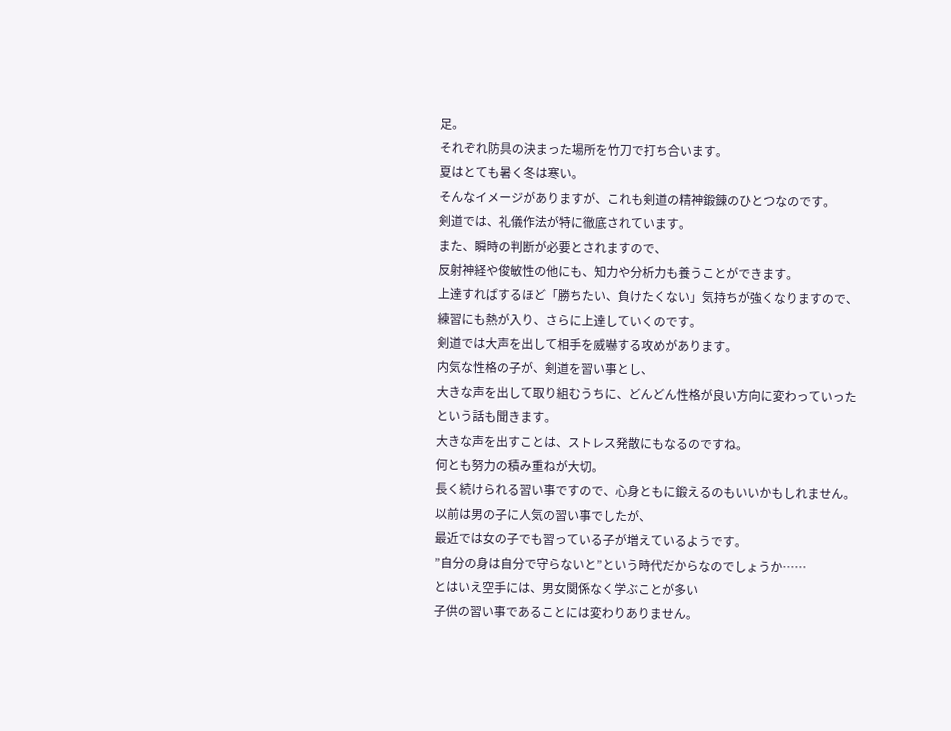足。
それぞれ防具の決まった場所を竹刀で打ち合います。
夏はとても暑く冬は寒い。
そんなイメージがありますが、これも剣道の精神鍛錬のひとつなのです。
剣道では、礼儀作法が特に徹底されています。
また、瞬時の判断が必要とされますので、
反射神経や俊敏性の他にも、知力や分析力も養うことができます。
上達すればするほど「勝ちたい、負けたくない」気持ちが強くなりますので、
練習にも熱が入り、さらに上達していくのです。
剣道では大声を出して相手を威嚇する攻めがあります。
内気な性格の子が、剣道を習い事とし、
大きな声を出して取り組むうちに、どんどん性格が良い方向に変わっていった
という話も聞きます。
大きな声を出すことは、ストレス発散にもなるのですね。
何とも努力の積み重ねが大切。
長く続けられる習い事ですので、心身ともに鍛えるのもいいかもしれません。
以前は男の子に人気の習い事でしたが、
最近では女の子でも習っている子が増えているようです。
”自分の身は自分で守らないと”という時代だからなのでしょうか……
とはいえ空手には、男女関係なく学ぶことが多い
子供の習い事であることには変わりありません。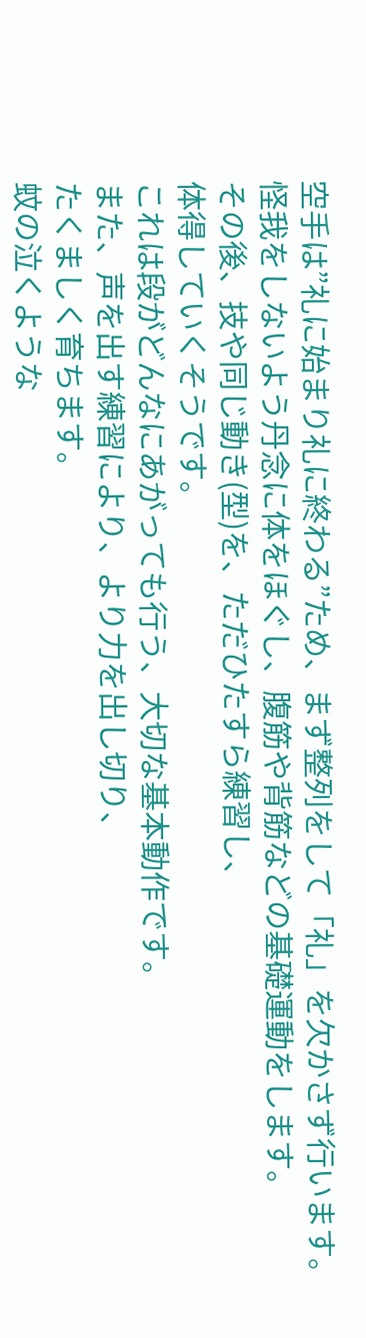空手は”礼に始まり礼に終わる”ため、まず整列をして「礼」を欠かさず行います。
怪我をしないよう丹念に体をほぐし、腹筋や背筋などの基礎運動をします。
その後、技や同じ動き(型)を、ただひたすら練習し、
体得していくそうです。
これは段がどんなにあがっても行う、大切な基本動作です。
また、声を出す練習により、より力を出し切り、
たくましく育ちます。
蚊の泣くような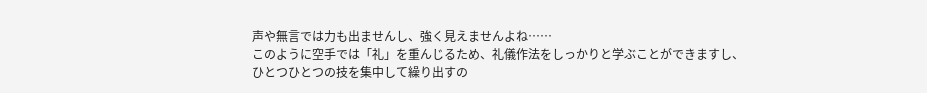声や無言では力も出ませんし、強く見えませんよね……
このように空手では「礼」を重んじるため、礼儀作法をしっかりと学ぶことができますし、
ひとつひとつの技を集中して繰り出すの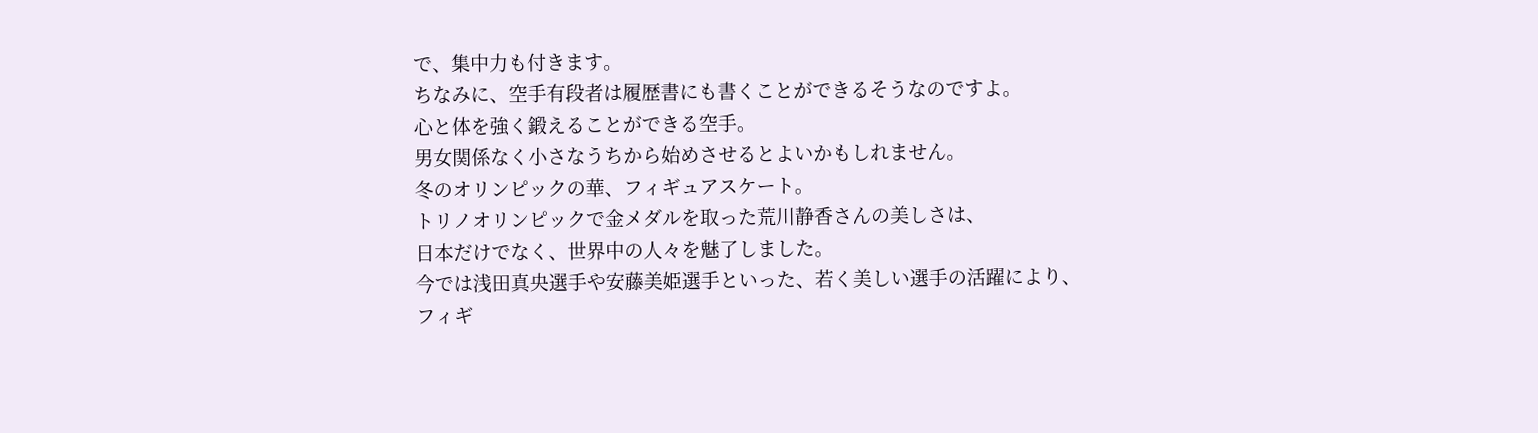で、集中力も付きます。
ちなみに、空手有段者は履歴書にも書くことができるそうなのですよ。
心と体を強く鍛えることができる空手。
男女関係なく小さなうちから始めさせるとよいかもしれません。
冬のオリンピックの華、フィギュアスケート。
トリノオリンピックで金メダルを取った荒川静香さんの美しさは、
日本だけでなく、世界中の人々を魅了しました。
今では浅田真央選手や安藤美姫選手といった、若く美しい選手の活躍により、
フィギ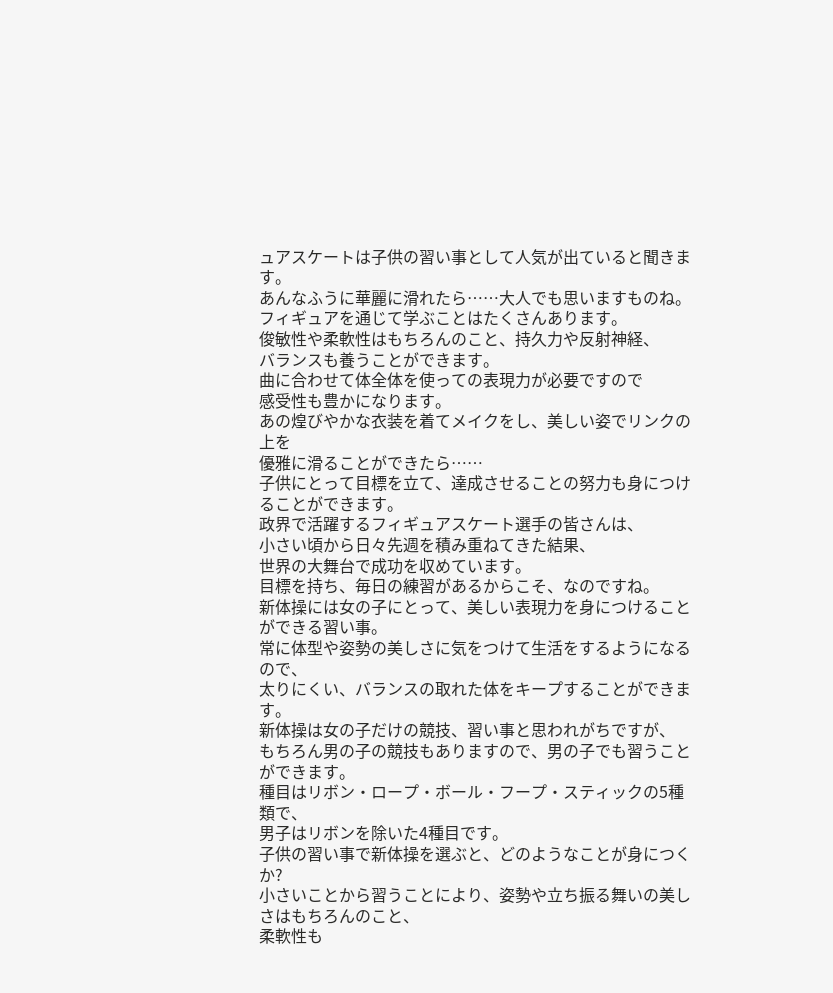ュアスケートは子供の習い事として人気が出ていると聞きます。
あんなふうに華麗に滑れたら……大人でも思いますものね。
フィギュアを通じて学ぶことはたくさんあります。
俊敏性や柔軟性はもちろんのこと、持久力や反射神経、
バランスも養うことができます。
曲に合わせて体全体を使っての表現力が必要ですので
感受性も豊かになります。
あの煌びやかな衣装を着てメイクをし、美しい姿でリンクの上を
優雅に滑ることができたら……
子供にとって目標を立て、達成させることの努力も身につけることができます。
政界で活躍するフィギュアスケート選手の皆さんは、
小さい頃から日々先週を積み重ねてきた結果、
世界の大舞台で成功を収めています。
目標を持ち、毎日の練習があるからこそ、なのですね。
新体操には女の子にとって、美しい表現力を身につけることができる習い事。
常に体型や姿勢の美しさに気をつけて生活をするようになるので、
太りにくい、バランスの取れた体をキープすることができます。
新体操は女の子だけの競技、習い事と思われがちですが、
もちろん男の子の競技もありますので、男の子でも習うことができます。
種目はリボン・ロープ・ボール・フープ・スティックの5種類で、
男子はリボンを除いた4種目です。
子供の習い事で新体操を選ぶと、どのようなことが身につくか?
小さいことから習うことにより、姿勢や立ち振る舞いの美しさはもちろんのこと、
柔軟性も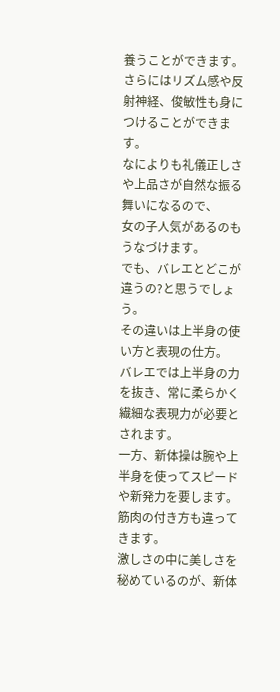養うことができます。
さらにはリズム感や反射神経、俊敏性も身につけることができます。
なによりも礼儀正しさや上品さが自然な振る舞いになるので、
女の子人気があるのもうなづけます。
でも、バレエとどこが違うの?と思うでしょう。
その違いは上半身の使い方と表現の仕方。
バレエでは上半身の力を抜き、常に柔らかく繊細な表現力が必要とされます。
一方、新体操は腕や上半身を使ってスピードや新発力を要します。
筋肉の付き方も違ってきます。
激しさの中に美しさを秘めているのが、新体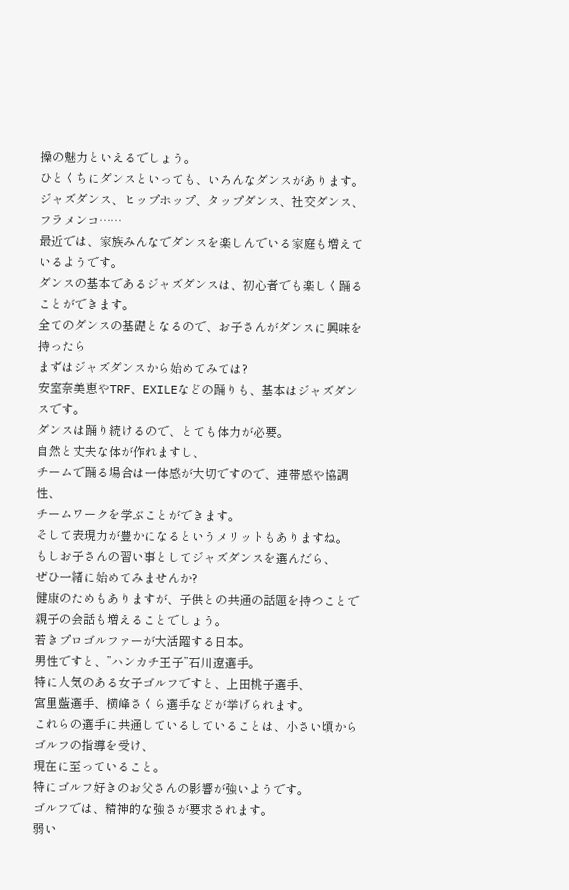操の魅力といえるでしょう。
ひとくちにダンスといっても、いろんなダンスがあります。
ジャズダンス、ヒップホップ、タップダンス、社交ダンス、フラメンコ……
最近では、家族みんなでダンスを楽しんでいる家庭も増えているようです。
ダンスの基本であるジャズダンスは、初心者でも楽しく踊ることができます。
全てのダンスの基礎となるので、お子さんがダンスに興味を持ったら
まずはジャズダンスから始めてみては?
安室奈美恵やTRF、EXILEなどの踊りも、基本はジャズダンスです。
ダンスは踊り続けるので、とても体力が必要。
自然と丈夫な体が作れますし、
チームで踊る場合は一体感が大切ですので、連帯感や協調性、
チームワークを学ぶことができます。
そして表現力が豊かになるというメリットもありますね。
もしお子さんの習い事としてジャズダンスを選んだら、
ぜひ一緒に始めてみませんか?
健康のためもありますが、子供との共通の話題を持つことで
親子の会話も増えることでしょう。
若きプロゴルファーが大活躍する日本。
男性ですと、”ハンカチ王子”石川遼選手。
特に人気のある女子ゴルフですと、上田桃子選手、
宮里藍選手、横峰さくら選手などが挙げられます。
これらの選手に共通しているしていることは、小さい頃からゴルフの指導を受け、
現在に至っていること。
特にゴルフ好きのお父さんの影響が強いようです。
ゴルフでは、精神的な強さが要求されます。
弱い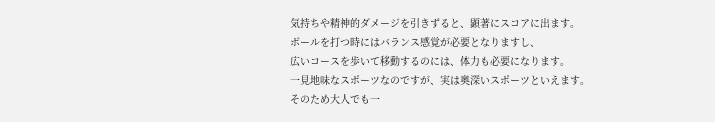気持ちや精神的ダメージを引きずると、顕著にスコアに出ます。
ボールを打つ時にはバランス感覚が必要となりますし、
広いコースを歩いて移動するのには、体力も必要になります。
一見地味なスポーツなのですが、実は奥深いスポーツといえます。
そのため大人でも一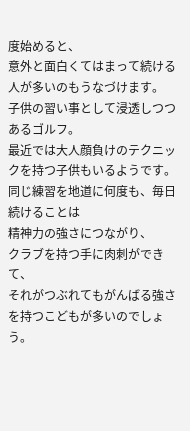度始めると、
意外と面白くてはまって続ける人が多いのもうなづけます。
子供の習い事として浸透しつつあるゴルフ。
最近では大人顔負けのテクニックを持つ子供もいるようです。
同じ練習を地道に何度も、毎日続けることは
精神力の強さにつながり、
クラブを持つ手に肉刺ができて、
それがつぶれてもがんばる強さを持つこどもが多いのでしょう。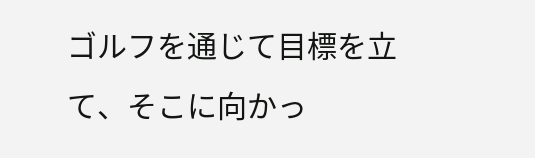ゴルフを通じて目標を立て、そこに向かっ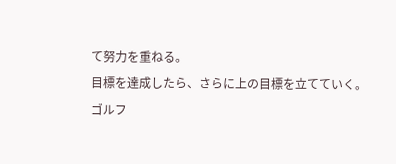て努力を重ねる。
目標を達成したら、さらに上の目標を立てていく。
ゴルフ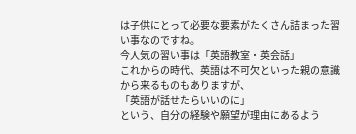は子供にとって必要な要素がたくさん詰まった習い事なのですね。
今人気の習い事は「英語教室・英会話」
これからの時代、英語は不可欠といった親の意識から来るものもありますが、
「英語が話せたらいいのに」
という、自分の経験や願望が理由にあるよう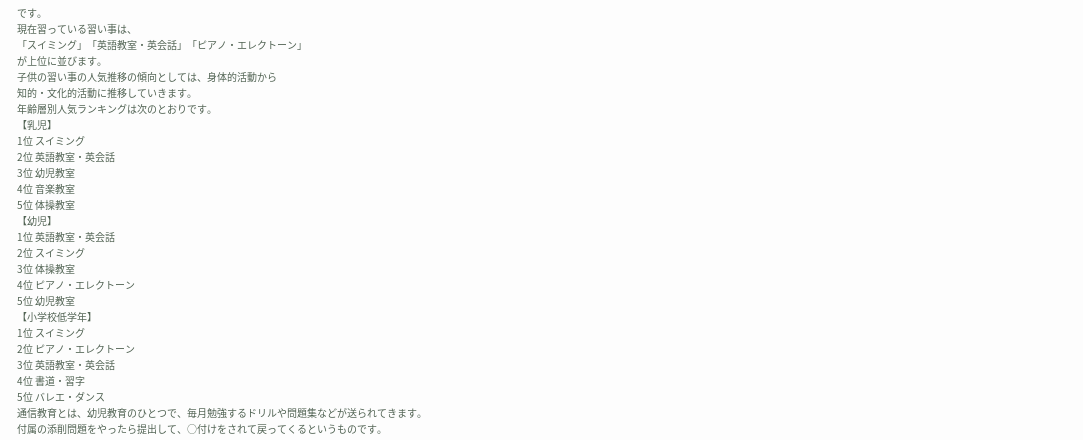です。
現在習っている習い事は、
「スイミング」「英語教室・英会話」「ピアノ・エレクトーン」
が上位に並びます。
子供の習い事の人気推移の傾向としては、身体的活動から
知的・文化的活動に推移していきます。
年齢層別人気ランキングは次のとおりです。
【乳児】
1位 スイミング
2位 英語教室・英会話
3位 幼児教室
4位 音楽教室
5位 体操教室
【幼児】
1位 英語教室・英会話
2位 スイミング
3位 体操教室
4位 ピアノ・エレクトーン
5位 幼児教室
【小学校低学年】
1位 スイミング
2位 ピアノ・エレクトーン
3位 英語教室・英会話
4位 書道・習字
5位 バレエ・ダンス
通信教育とは、幼児教育のひとつで、毎月勉強するドリルや問題集などが送られてきます。
付属の添削問題をやったら提出して、○付けをされて戻ってくるというものです。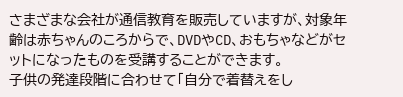さまざまな会社が通信教育を販売していますが、対象年齢は赤ちゃんのころからで、DVDやCD、おもちゃなどがセットになったものを受講することができます。
子供の発達段階に合わせて「自分で着替えをし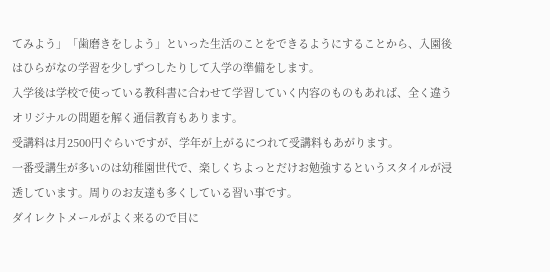てみよう」「歯磨きをしよう」といった生活のことをできるようにすることから、入園後はひらがなの学習を少しずつしたりして入学の準備をします。
入学後は学校で使っている教科書に合わせて学習していく内容のものもあれば、全く違うオリジナルの問題を解く通信教育もあります。
受講料は月2500円ぐらいですが、学年が上がるにつれて受講料もあがります。
一番受講生が多いのは幼稚園世代で、楽しくちよっとだけお勉強するというスタイルが浸透しています。周りのお友達も多くしている習い事です。
ダイレクトメールがよく来るので目に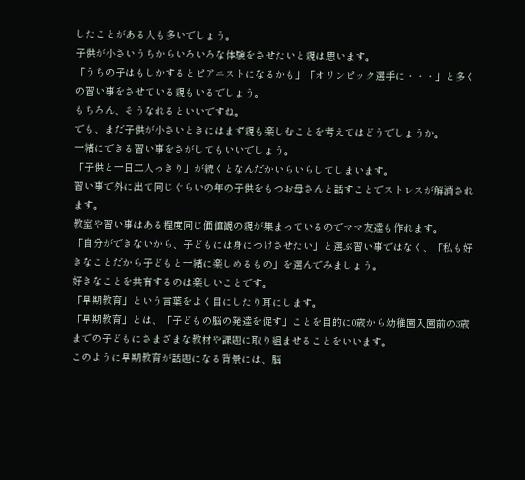したことがある人も多いでしょう。
子供が小さいうちからいろいろな体験をさせたいと親は思います。
「うちの子はもしかするとピアニストになるかも」「オリンピック選手に・・・」と多くの習い事をさせている親もいるでしょう。
もちろん、そうなれるといいですね。
でも、まだ子供が小さいときにはまず親も楽しむことを考えてはどうでしょうか。
一緒にできる習い事をさがしてもいいでしょう。
「子供と一日二人っきり」が続くとなんだかいらいらしてしまいます。
習い事で外に出て同じぐらいの年の子供をもつお母さんと話すことでストレスが解消されます。
教室や習い事はある程度同じ価値観の親が集まっているのでママ友達も作れます。
「自分ができないから、子どもには身につけさせたい」と選ぶ習い事ではなく、「私も好きなことだから子どもと一緒に楽しめるもの」を選んでみましょう。
好きなことを共有するのは楽しいことです。
「早期教育」という言葉をよく目にしたり耳にします。
「早期教育」とは、「子どもの脳の発達を促す」ことを目的に0歳から幼稚園入園前の3歳までの子どもにさまざまな教材や課題に取り組ませることをいいます。
このように早期教育が話題になる背景には、脳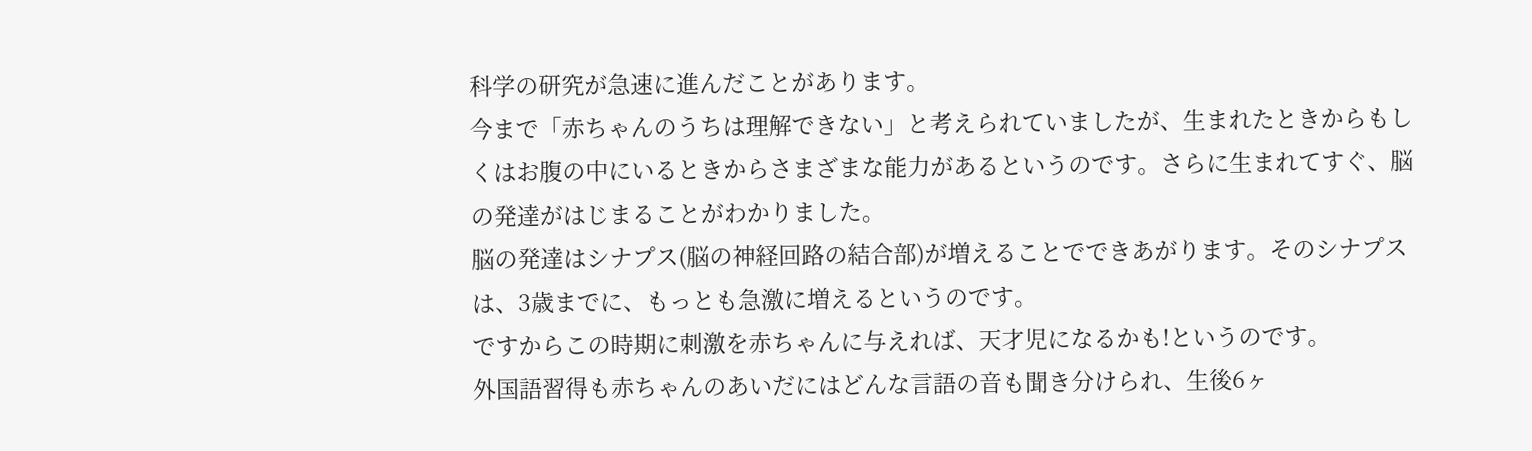科学の研究が急速に進んだことがあります。
今まで「赤ちゃんのうちは理解できない」と考えられていましたが、生まれたときからもしくはお腹の中にいるときからさまざまな能力があるというのです。さらに生まれてすぐ、脳の発達がはじまることがわかりました。
脳の発達はシナプス(脳の神経回路の結合部)が増えることでできあがります。そのシナプスは、3歳までに、もっとも急激に増えるというのです。
ですからこの時期に刺激を赤ちゃんに与えれば、天才児になるかも!というのです。
外国語習得も赤ちゃんのあいだにはどんな言語の音も聞き分けられ、生後6ヶ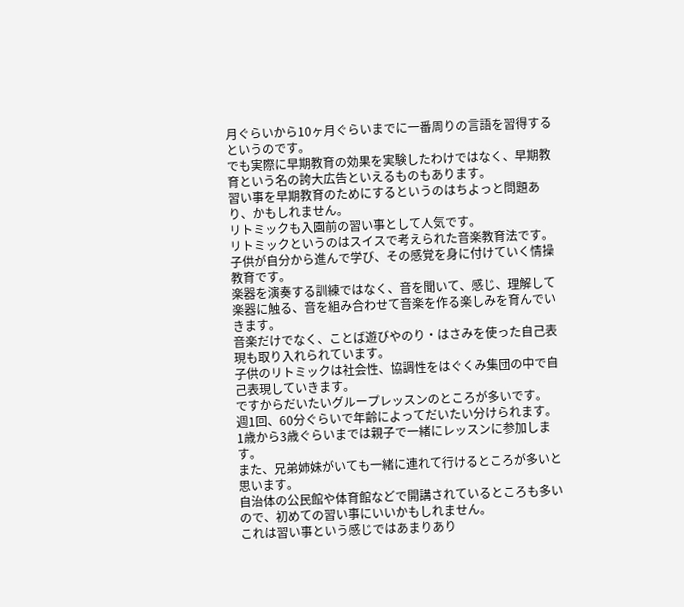月ぐらいから10ヶ月ぐらいまでに一番周りの言語を習得するというのです。
でも実際に早期教育の効果を実験したわけではなく、早期教育という名の誇大広告といえるものもあります。
習い事を早期教育のためにするというのはちよっと問題あり、かもしれません。
リトミックも入園前の習い事として人気です。
リトミックというのはスイスで考えられた音楽教育法です。
子供が自分から進んで学び、その感覚を身に付けていく情操教育です。
楽器を演奏する訓練ではなく、音を聞いて、感じ、理解して楽器に触る、音を組み合わせて音楽を作る楽しみを育んでいきます。
音楽だけでなく、ことば遊びやのり・はさみを使った自己表現も取り入れられています。
子供のリトミックは社会性、協調性をはぐくみ集団の中で自己表現していきます。
ですからだいたいグループレッスンのところが多いです。
週1回、60分ぐらいで年齢によってだいたい分けられます。
1歳から3歳ぐらいまでは親子で一緒にレッスンに参加します。
また、兄弟姉妹がいても一緒に連れて行けるところが多いと思います。
自治体の公民館や体育館などで開講されているところも多いので、初めての習い事にいいかもしれません。
これは習い事という感じではあまりあり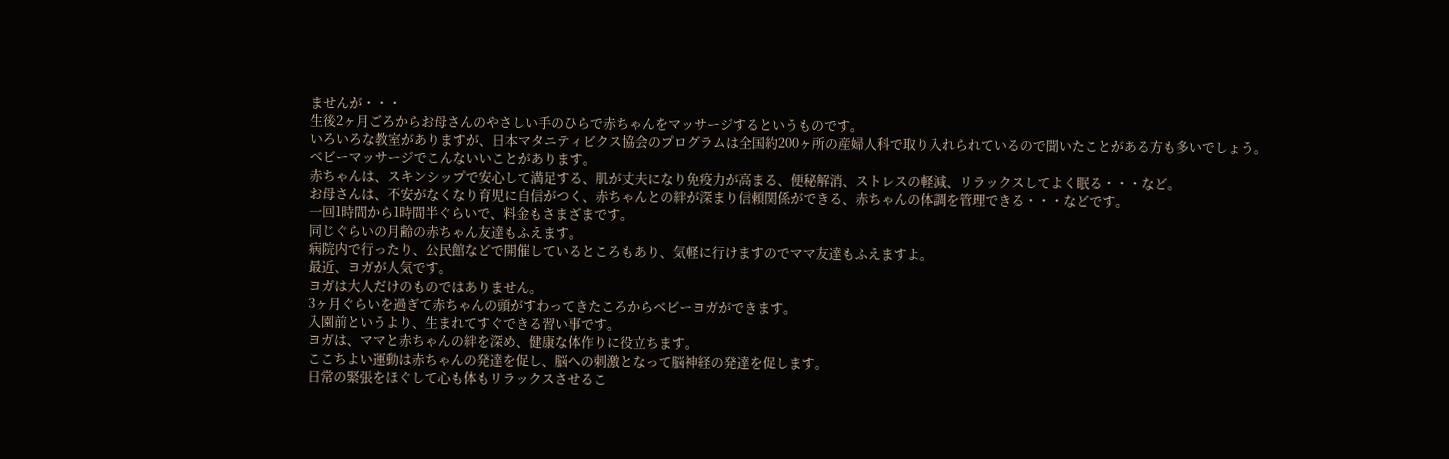ませんが・・・
生後2ヶ月ごろからお母さんのやさしい手のひらで赤ちゃんをマッサージするというものです。
いろいろな教室がありますが、日本マタニティビクス協会のプログラムは全国約200ヶ所の産婦人科で取り入れられているので聞いたことがある方も多いでしょう。
ベビーマッサージでこんないいことがあります。
赤ちゃんは、スキンシップで安心して満足する、肌が丈夫になり免疫力が高まる、便秘解消、ストレスの軽減、リラックスしてよく眠る・・・など。
お母さんは、不安がなくなり育児に自信がつく、赤ちゃんとの絆が深まり信頼関係ができる、赤ちゃんの体調を管理できる・・・などです。
一回1時間から1時間半ぐらいで、料金もさまざまです。
同じぐらいの月齢の赤ちゃん友達もふえます。
病院内で行ったり、公民館などで開催しているところもあり、気軽に行けますのでママ友達もふえますよ。
最近、ヨガが人気です。
ヨガは大人だけのものではありません。
3ヶ月ぐらいを過ぎて赤ちゃんの頭がすわってきたころからベビーヨガができます。
入園前というより、生まれてすぐできる習い事です。
ヨガは、ママと赤ちゃんの絆を深め、健康な体作りに役立ちます。
ここちよい運動は赤ちゃんの発達を促し、脳への刺激となって脳神経の発達を促します。
日常の緊張をほぐして心も体もリラックスさせるこ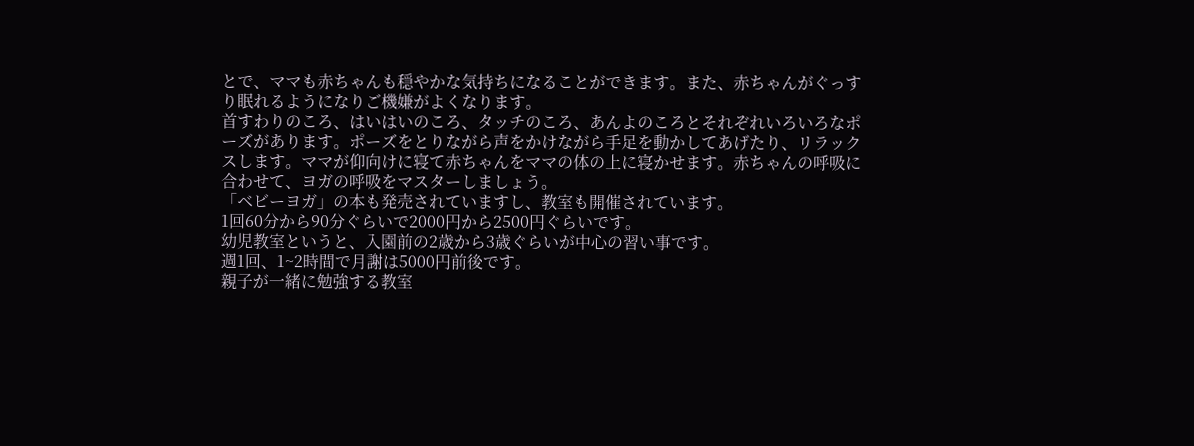とで、ママも赤ちゃんも穏やかな気持ちになることができます。また、赤ちゃんがぐっすり眠れるようになりご機嫌がよくなります。
首すわりのころ、はいはいのころ、タッチのころ、あんよのころとそれぞれいろいろなポーズがあります。ポーズをとりながら声をかけながら手足を動かしてあげたり、リラックスします。ママが仰向けに寝て赤ちゃんをママの体の上に寝かせます。赤ちゃんの呼吸に合わせて、ヨガの呼吸をマスターしましょう。
「ベビーヨガ」の本も発売されていますし、教室も開催されています。
1回60分から90分ぐらいで2000円から2500円ぐらいです。
幼児教室というと、入園前の2歳から3歳ぐらいが中心の習い事です。
週1回、1~2時間で月謝は5000円前後です。
親子が一緒に勉強する教室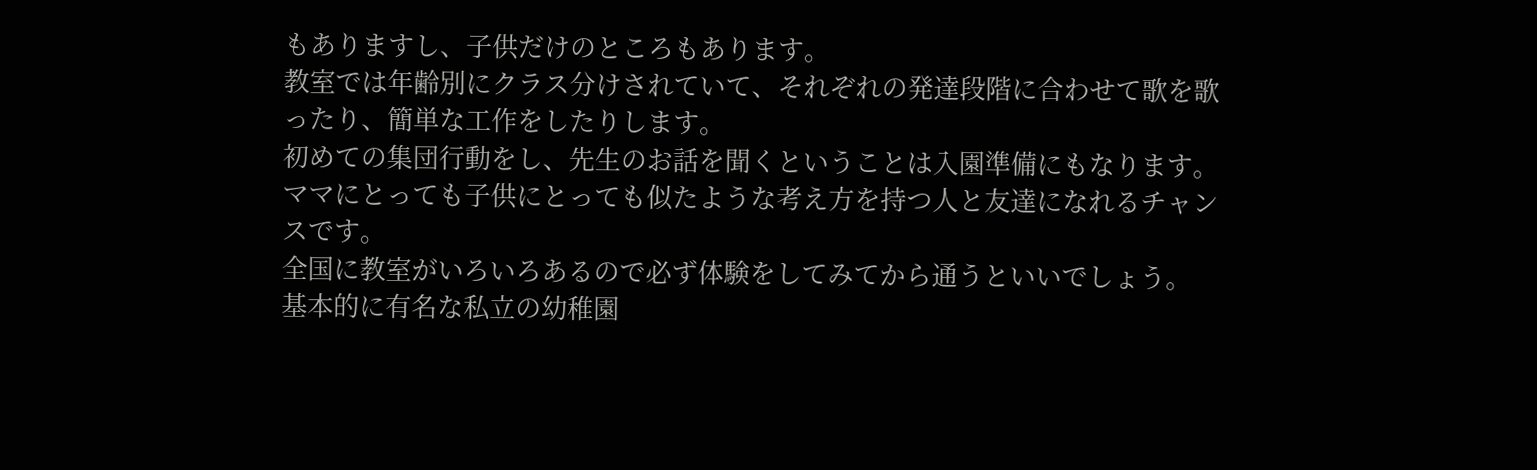もありますし、子供だけのところもあります。
教室では年齢別にクラス分けされていて、それぞれの発達段階に合わせて歌を歌ったり、簡単な工作をしたりします。
初めての集団行動をし、先生のお話を聞くということは入園準備にもなります。
ママにとっても子供にとっても似たような考え方を持つ人と友達になれるチャンスです。
全国に教室がいろいろあるので必ず体験をしてみてから通うといいでしょう。
基本的に有名な私立の幼稚園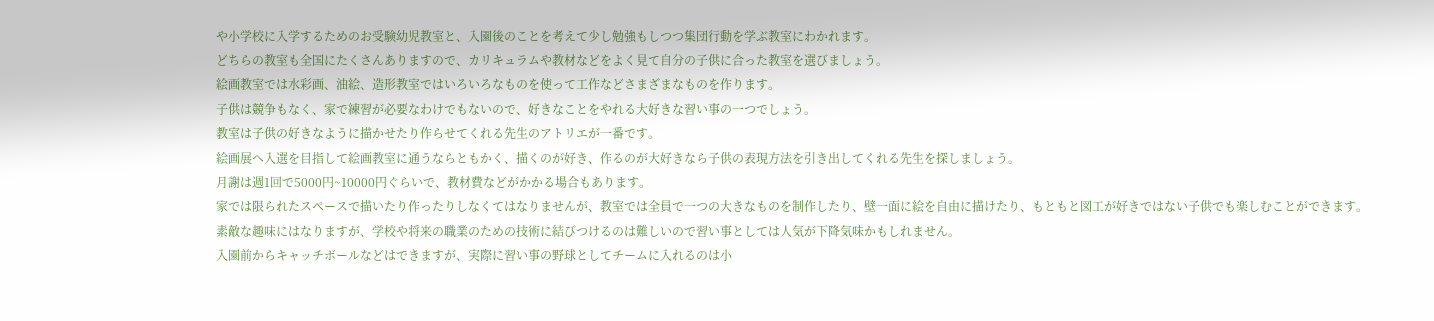や小学校に入学するためのお受験幼児教室と、入園後のことを考えて少し勉強もしつつ集団行動を学ぶ教室にわかれます。
どちらの教室も全国にたくさんありますので、カリキュラムや教材などをよく見て自分の子供に合った教室を選びましょう。
絵画教室では水彩画、油絵、造形教室ではいろいろなものを使って工作などさまざまなものを作ります。
子供は競争もなく、家で練習が必要なわけでもないので、好きなことをやれる大好きな習い事の一つでしょう。
教室は子供の好きなように描かせたり作らせてくれる先生のアトリエが一番です。
絵画展へ入選を目指して絵画教室に通うならともかく、描くのが好き、作るのが大好きなら子供の表現方法を引き出してくれる先生を探しましょう。
月謝は週1回で5000円~10000円ぐらいで、教材費などがかかる場合もあります。
家では限られたスペースで描いたり作ったりしなくてはなりませんが、教室では全員で一つの大きなものを制作したり、壁一面に絵を自由に描けたり、もともと図工が好きではない子供でも楽しむことができます。
素敵な趣味にはなりますが、学校や将来の職業のための技術に結びつけるのは難しいので習い事としては人気が下降気味かもしれません。
入園前からキャッチボールなどはできますが、実際に習い事の野球としてチームに入れるのは小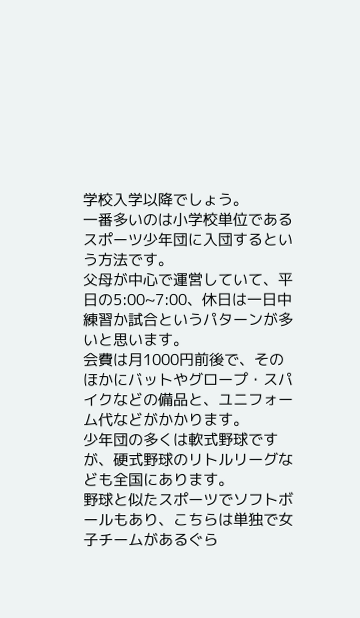学校入学以降でしょう。
一番多いのは小学校単位であるスポーツ少年団に入団するという方法です。
父母が中心で運営していて、平日の5:00~7:00、休日は一日中練習か試合というパターンが多いと思います。
会費は月1000円前後で、そのほかにバットやグロープ・スパイクなどの備品と、ユニフォーム代などがかかります。
少年団の多くは軟式野球ですが、硬式野球のリトルリーグなども全国にあります。
野球と似たスポーツでソフトボールもあり、こちらは単独で女子チームがあるぐら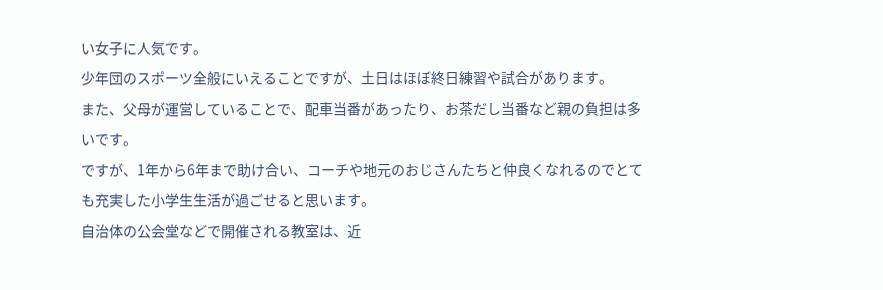い女子に人気です。
少年団のスポーツ全般にいえることですが、土日はほぼ終日練習や試合があります。
また、父母が運営していることで、配車当番があったり、お茶だし当番など親の負担は多いです。
ですが、1年から6年まで助け合い、コーチや地元のおじさんたちと仲良くなれるのでとても充実した小学生生活が過ごせると思います。
自治体の公会堂などで開催される教室は、近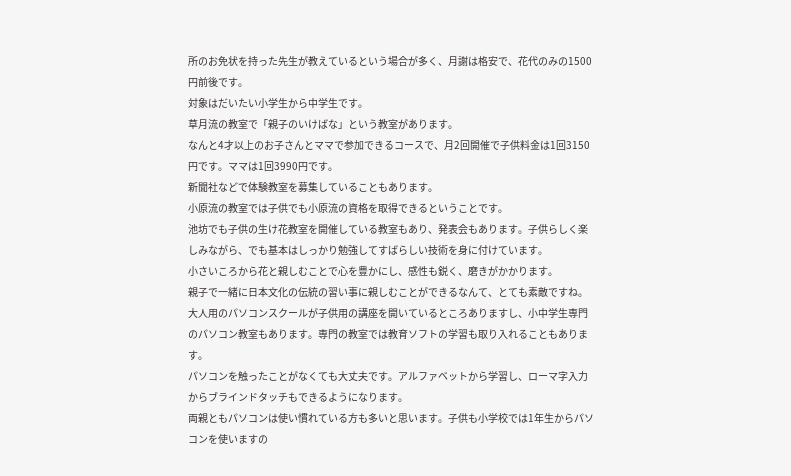所のお免状を持った先生が教えているという場合が多く、月謝は格安で、花代のみの1500円前後です。
対象はだいたい小学生から中学生です。
草月流の教室で「親子のいけばな」という教室があります。
なんと4才以上のお子さんとママで参加できるコースで、月2回開催で子供料金は1回3150円です。ママは1回3990円です。
新聞社などで体験教室を募集していることもあります。
小原流の教室では子供でも小原流の資格を取得できるということです。
池坊でも子供の生け花教室を開催している教室もあり、発表会もあります。子供らしく楽しみながら、でも基本はしっかり勉強してすばらしい技術を身に付けています。
小さいころから花と親しむことで心を豊かにし、感性も鋭く、磨きがかかります。
親子で一緒に日本文化の伝統の習い事に親しむことができるなんて、とても素敵ですね。
大人用のパソコンスクールが子供用の講座を開いているところありますし、小中学生専門のパソコン教室もあります。専門の教室では教育ソフトの学習も取り入れることもあります。
パソコンを触ったことがなくても大丈夫です。アルファベットから学習し、ローマ字入力からブラインドタッチもできるようになります。
両親ともパソコンは使い慣れている方も多いと思います。子供も小学校では1年生からパソコンを使いますの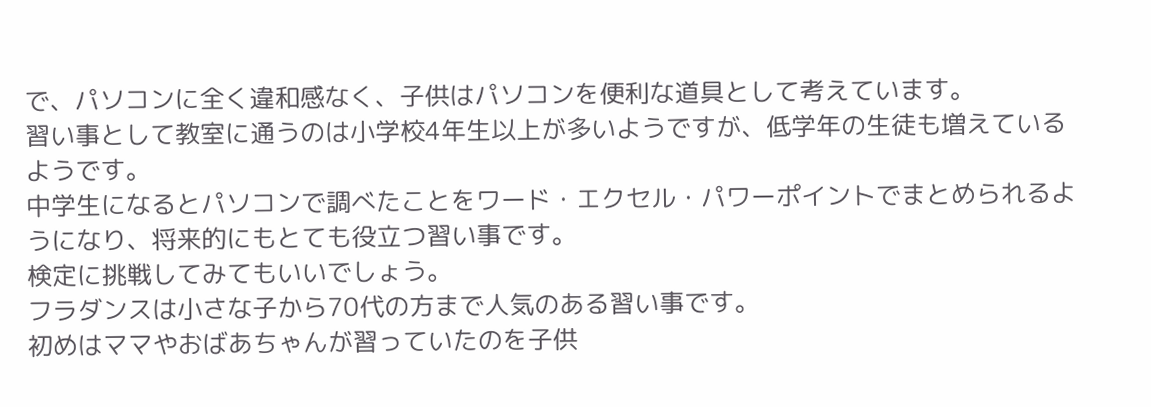で、パソコンに全く違和感なく、子供はパソコンを便利な道具として考えています。
習い事として教室に通うのは小学校4年生以上が多いようですが、低学年の生徒も増えているようです。
中学生になるとパソコンで調べたことをワード・エクセル・パワーポイントでまとめられるようになり、将来的にもとても役立つ習い事です。
検定に挑戦してみてもいいでしょう。
フラダンスは小さな子から70代の方まで人気のある習い事です。
初めはママやおばあちゃんが習っていたのを子供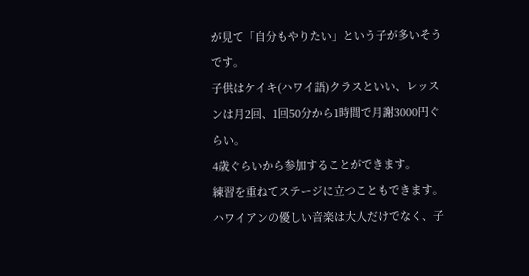が見て「自分もやりたい」という子が多いそうです。
子供はケイキ(ハワイ語)クラスといい、レッスンは月2回、1回50分から1時間で月謝3000円ぐらい。
4歳ぐらいから参加することができます。
練習を重ねてステージに立つこともできます。
ハワイアンの優しい音楽は大人だけでなく、子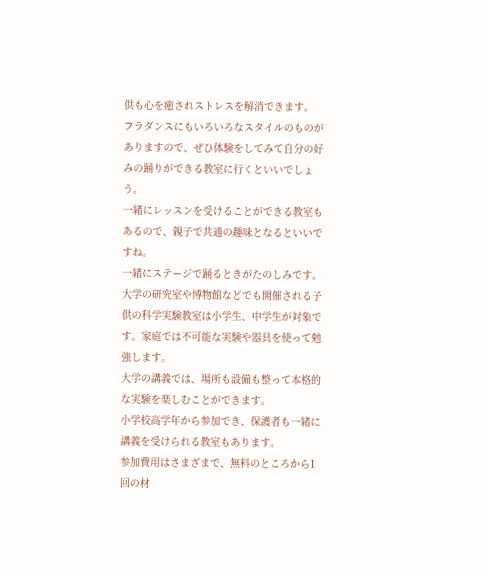供も心を癒されストレスを解消できます。
フラダンスにもいろいろなスタイルのものがありますので、ぜひ体験をしてみて自分の好みの踊りができる教室に行くといいでしょう。
一緒にレッスンを受けることができる教室もあるので、親子で共通の趣味となるといいですね。
一緒にステージで踊るときがたのしみです。
大学の研究室や博物館などでも開催される子供の科学実験教室は小学生、中学生が対象です。家庭では不可能な実験や器具を使って勉強します。
大学の講義では、場所も設備も整って本格的な実験を楽しむことができます。
小学校高学年から参加でき、保護者も一緒に講義を受けられる教室もあります。
参加費用はさまざまで、無料のところから1回の材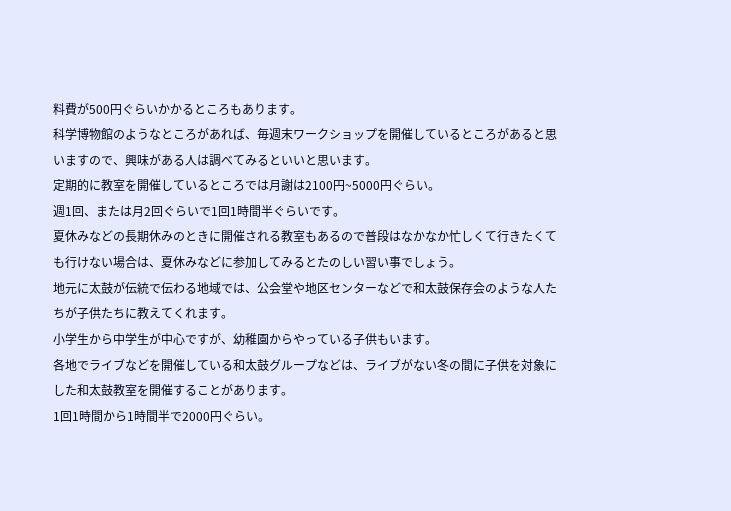料費が500円ぐらいかかるところもあります。
科学博物館のようなところがあれば、毎週末ワークショップを開催しているところがあると思いますので、興味がある人は調べてみるといいと思います。
定期的に教室を開催しているところでは月謝は2100円~5000円ぐらい。
週1回、または月2回ぐらいで1回1時間半ぐらいです。
夏休みなどの長期休みのときに開催される教室もあるので普段はなかなか忙しくて行きたくても行けない場合は、夏休みなどに参加してみるとたのしい習い事でしょう。
地元に太鼓が伝統で伝わる地域では、公会堂や地区センターなどで和太鼓保存会のような人たちが子供たちに教えてくれます。
小学生から中学生が中心ですが、幼稚園からやっている子供もいます。
各地でライブなどを開催している和太鼓グループなどは、ライブがない冬の間に子供を対象にした和太鼓教室を開催することがあります。
1回1時間から1時間半で2000円ぐらい。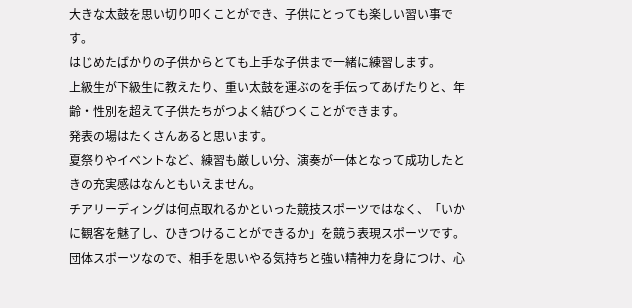大きな太鼓を思い切り叩くことができ、子供にとっても楽しい習い事です。
はじめたばかりの子供からとても上手な子供まで一緒に練習します。
上級生が下級生に教えたり、重い太鼓を運ぶのを手伝ってあげたりと、年齢・性別を超えて子供たちがつよく結びつくことができます。
発表の場はたくさんあると思います。
夏祭りやイベントなど、練習も厳しい分、演奏が一体となって成功したときの充実感はなんともいえません。
チアリーディングは何点取れるかといった競技スポーツではなく、「いかに観客を魅了し、ひきつけることができるか」を競う表現スポーツです。
団体スポーツなので、相手を思いやる気持ちと強い精神力を身につけ、心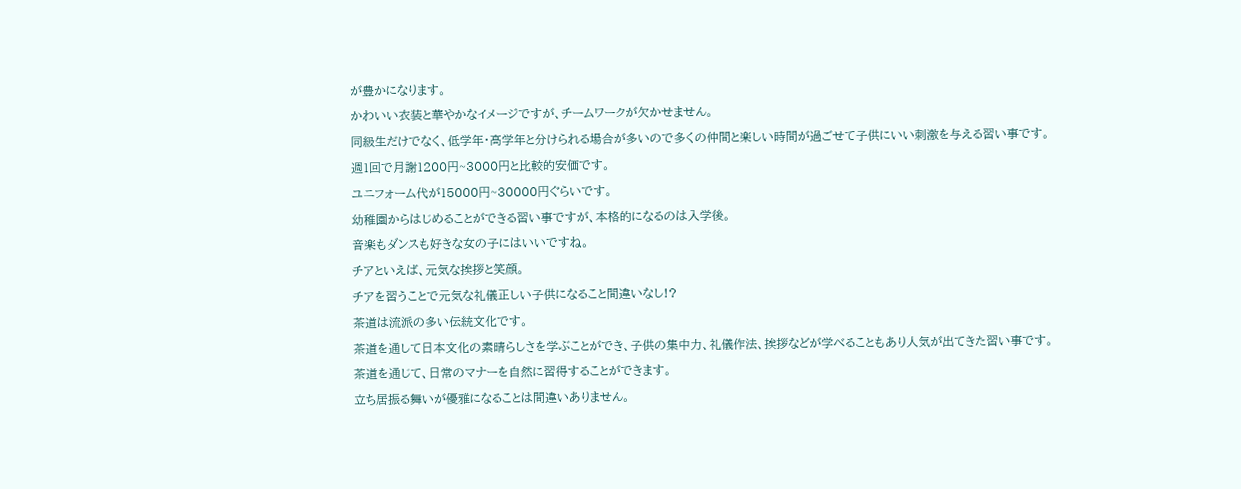が豊かになります。
かわいい衣装と華やかなイメージですが、チームワークが欠かせません。
同級生だけでなく、低学年・高学年と分けられる場合が多いので多くの仲間と楽しい時間が過ごせて子供にいい刺激を与える習い事です。
週1回で月謝1200円~3000円と比較的安価です。
ユニフォーム代が15000円~30000円ぐらいです。
幼稚園からはじめることができる習い事ですが、本格的になるのは入学後。
音楽もダンスも好きな女の子にはいいですね。
チアといえば、元気な挨拶と笑顔。
チアを習うことで元気な礼儀正しい子供になること間違いなし!?
茶道は流派の多い伝統文化です。
茶道を通して日本文化の素晴らしさを学ぶことができ、子供の集中力、礼儀作法、挨拶などが学べることもあり人気が出てきた習い事です。
茶道を通じて、日常のマナーを自然に習得することができます。
立ち居振る舞いが優雅になることは間違いありません。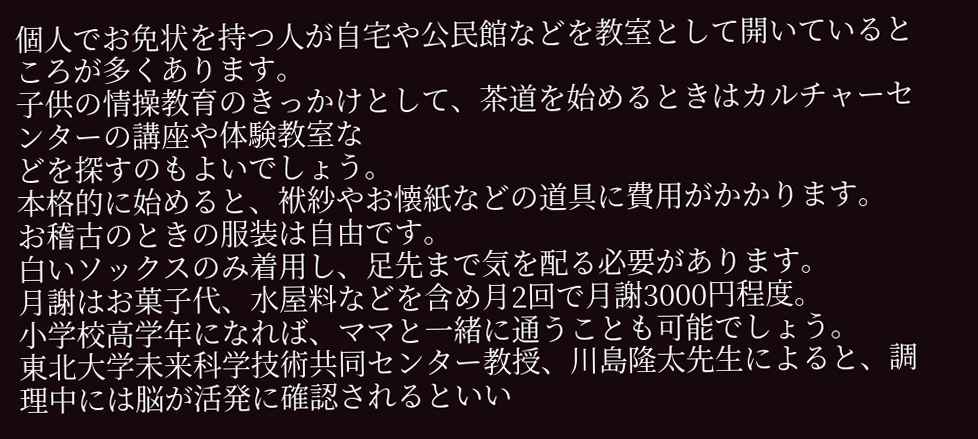個人でお免状を持つ人が自宅や公民館などを教室として開いているところが多くあります。
子供の情操教育のきっかけとして、茶道を始めるときはカルチャーセンターの講座や体験教室な
どを探すのもよいでしょう。
本格的に始めると、袱紗やお懐紙などの道具に費用がかかります。
お稽古のときの服装は自由です。
白いソックスのみ着用し、足先まで気を配る必要があります。
月謝はお菓子代、水屋料などを含め月2回で月謝3000円程度。
小学校高学年になれば、ママと一緒に通うことも可能でしょう。
東北大学未来科学技術共同センター教授、川島隆太先生によると、調理中には脳が活発に確認されるといい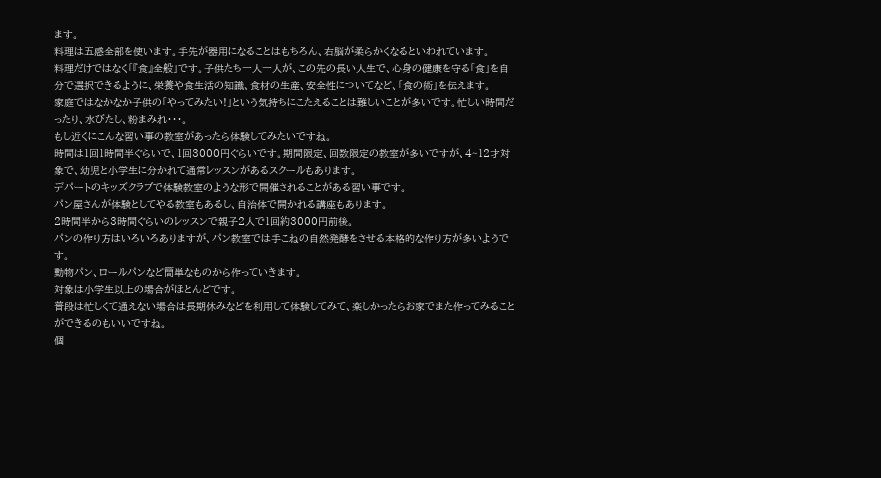ます。
料理は五感全部を使います。手先が器用になることはもちろん、右脳が柔らかくなるといわれています。
料理だけではなく「『食』全般」です。子供たち一人一人が、この先の長い人生で、心身の健康を守る「食」を自分で選択できるように、栄養や食生活の知識、食材の生産、安全性についてなど、「食の術」を伝えます。
家庭ではなかなか子供の「やってみたい!」という気持ちにこたえることは難しいことが多いです。忙しい時間だったり、水びたし、粉まみれ・・・。
もし近くにこんな習い事の教室があったら体験してみたいですね。
時間は1回1時間半ぐらいで、1回3000円ぐらいです。期間限定、回数限定の教室が多いですが、4~12才対象で、幼児と小学生に分かれて通常レッスンがあるスクールもあります。
デパートのキッズクラブで体験教室のような形で開催されることがある習い事です。
パン屋さんが体験としてやる教室もあるし、自治体で開かれる講座もあります。
2時間半から3時間ぐらいのレッスンで親子2人で1回約3000円前後。
パンの作り方はいろいろありますが、パン教室では手こねの自然発酵をさせる本格的な作り方が多いようです。
動物パン、ロールパンなど簡単なものから作っていきます。
対象は小学生以上の場合がほとんどです。
普段は忙しくて通えない場合は長期休みなどを利用して体験してみて、楽しかったらお家でまた作ってみることができるのもいいですね。
個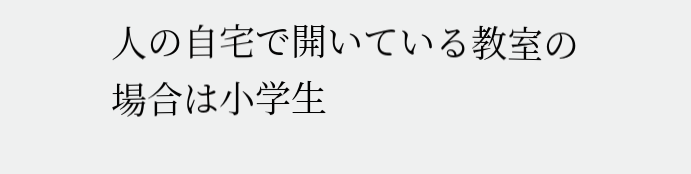人の自宅で開いている教室の場合は小学生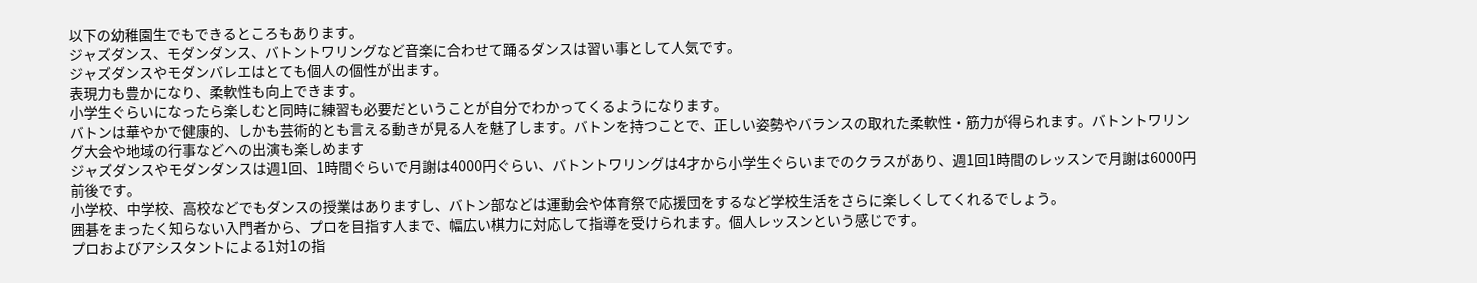以下の幼稚園生でもできるところもあります。
ジャズダンス、モダンダンス、バトントワリングなど音楽に合わせて踊るダンスは習い事として人気です。
ジャズダンスやモダンバレエはとても個人の個性が出ます。
表現力も豊かになり、柔軟性も向上できます。
小学生ぐらいになったら楽しむと同時に練習も必要だということが自分でわかってくるようになります。
バトンは華やかで健康的、しかも芸術的とも言える動きが見る人を魅了します。バトンを持つことで、正しい姿勢やバランスの取れた柔軟性・筋力が得られます。バトントワリング大会や地域の行事などへの出演も楽しめます
ジャズダンスやモダンダンスは週1回、1時間ぐらいで月謝は4000円ぐらい、バトントワリングは4才から小学生ぐらいまでのクラスがあり、週1回1時間のレッスンで月謝は6000円前後です。
小学校、中学校、高校などでもダンスの授業はありますし、バトン部などは運動会や体育祭で応援団をするなど学校生活をさらに楽しくしてくれるでしょう。
囲碁をまったく知らない入門者から、プロを目指す人まで、幅広い棋力に対応して指導を受けられます。個人レッスンという感じです。
プロおよびアシスタントによる1対1の指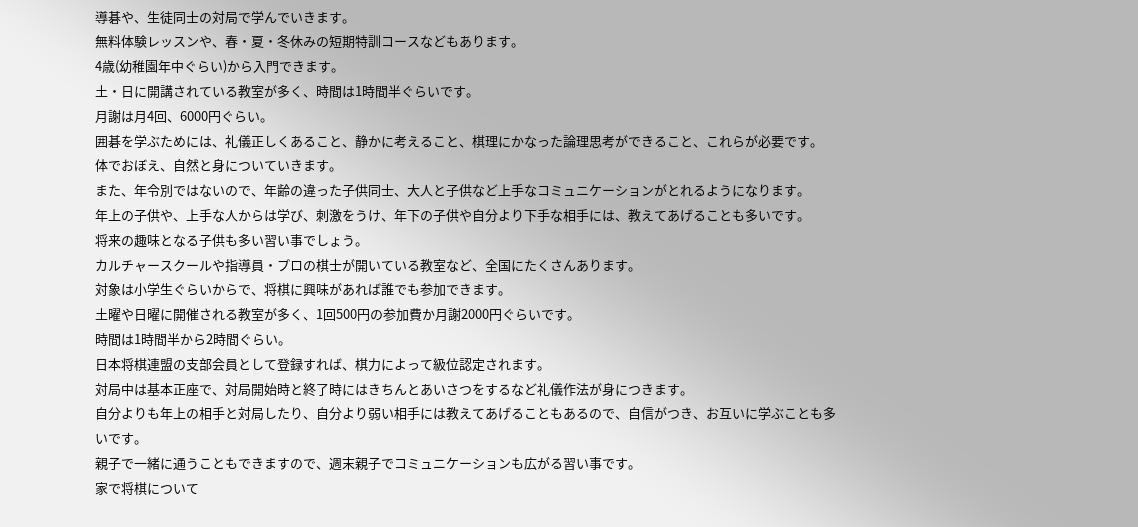導碁や、生徒同士の対局で学んでいきます。
無料体験レッスンや、春・夏・冬休みの短期特訓コースなどもあります。
4歳(幼稚園年中ぐらい)から入門できます。
土・日に開講されている教室が多く、時間は1時間半ぐらいです。
月謝は月4回、6000円ぐらい。
囲碁を学ぶためには、礼儀正しくあること、静かに考えること、棋理にかなった論理思考ができること、これらが必要です。
体でおぼえ、自然と身についていきます。
また、年令別ではないので、年齢の違った子供同士、大人と子供など上手なコミュニケーションがとれるようになります。
年上の子供や、上手な人からは学び、刺激をうけ、年下の子供や自分より下手な相手には、教えてあげることも多いです。
将来の趣味となる子供も多い習い事でしょう。
カルチャースクールや指導員・プロの棋士が開いている教室など、全国にたくさんあります。
対象は小学生ぐらいからで、将棋に興味があれば誰でも参加できます。
土曜や日曜に開催される教室が多く、1回500円の参加費か月謝2000円ぐらいです。
時間は1時間半から2時間ぐらい。
日本将棋連盟の支部会員として登録すれば、棋力によって級位認定されます。
対局中は基本正座で、対局開始時と終了時にはきちんとあいさつをするなど礼儀作法が身につきます。
自分よりも年上の相手と対局したり、自分より弱い相手には教えてあげることもあるので、自信がつき、お互いに学ぶことも多いです。
親子で一緒に通うこともできますので、週末親子でコミュニケーションも広がる習い事です。
家で将棋について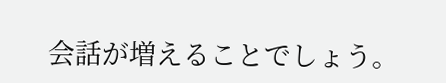会話が増えることでしょう。